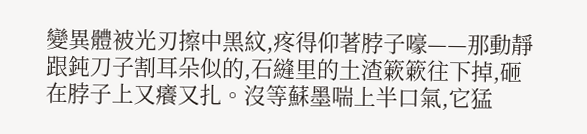變異體被光刃擦中黑紋,疼得仰著脖子嚎——那動靜跟鈍刀子割耳朵似的,石縫里的土渣簌簌往下掉,砸在脖子上又癢又扎。沒等蘇墨喘上半口氣,它猛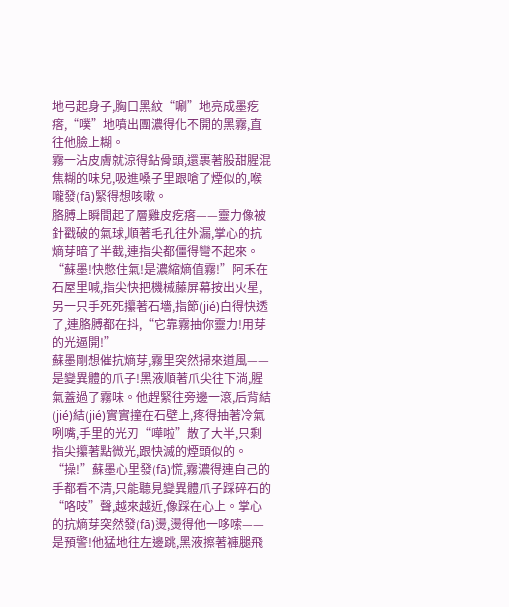地弓起身子,胸口黑紋“唰”地亮成墨疙瘩,“噗”地噴出團濃得化不開的黑霧,直往他臉上糊。
霧一沾皮膚就涼得鉆骨頭,還裹著股甜腥混焦糊的味兒,吸進嗓子里跟嗆了煙似的,喉嚨發(fā)緊得想咳嗽。
胳膊上瞬間起了層雞皮疙瘩——靈力像被針戳破的氣球,順著毛孔往外漏,掌心的抗熵芽暗了半截,連指尖都僵得彎不起來。
“蘇墨!快憋住氣!是濃縮熵值霧!”阿禾在石屋里喊,指尖快把機械藤屏幕按出火星,另一只手死死攥著石墻,指節(jié)白得快透了,連胳膊都在抖,“它靠霧抽你靈力!用芽的光逼開!”
蘇墨剛想催抗熵芽,霧里突然掃來道風——是變異體的爪子!黑液順著爪尖往下淌,腥氣蓋過了霧味。他趕緊往旁邊一滾,后背結(jié)結(jié)實實撞在石壁上,疼得抽著冷氣咧嘴,手里的光刃“嘩啦”散了大半,只剩指尖攥著點微光,跟快滅的煙頭似的。
“操!”蘇墨心里發(fā)慌,霧濃得連自己的手都看不清,只能聽見變異體爪子踩碎石的“咯吱”聲,越來越近,像踩在心上。掌心的抗熵芽突然發(fā)燙,燙得他一哆嗦——是預警!他猛地往左邊跳,黑液擦著褲腿飛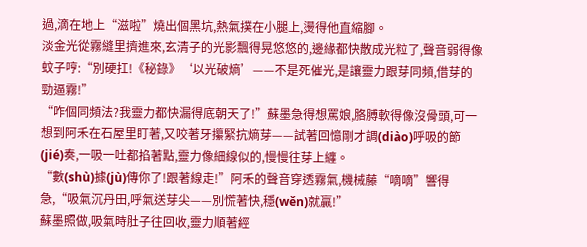過,滴在地上“滋啦”燒出個黑坑,熱氣撲在小腿上,燙得他直縮腳。
淡金光從霧縫里擠進來,玄清子的光影飄得晃悠悠的,邊緣都快散成光粒了,聲音弱得像蚊子哼:“別硬扛!《秘錄》‘以光破熵’——不是死催光,是讓靈力跟芽同頻,借芽的勁逼霧!”
“咋個同頻法?我靈力都快漏得底朝天了!”蘇墨急得想罵娘,胳膊軟得像沒骨頭,可一想到阿禾在石屋里盯著,又咬著牙攥緊抗熵芽——試著回憶剛才調(diào)呼吸的節(jié)奏,一吸一吐都掐著點,靈力像細線似的,慢慢往芽上纏。
“數(shù)據(jù)傳你了!跟著線走!”阿禾的聲音穿透霧氣,機械藤“嘀嘀”響得急,“吸氣沉丹田,呼氣送芽尖——別慌著快,穩(wěn)就贏!”
蘇墨照做,吸氣時肚子往回收,靈力順著經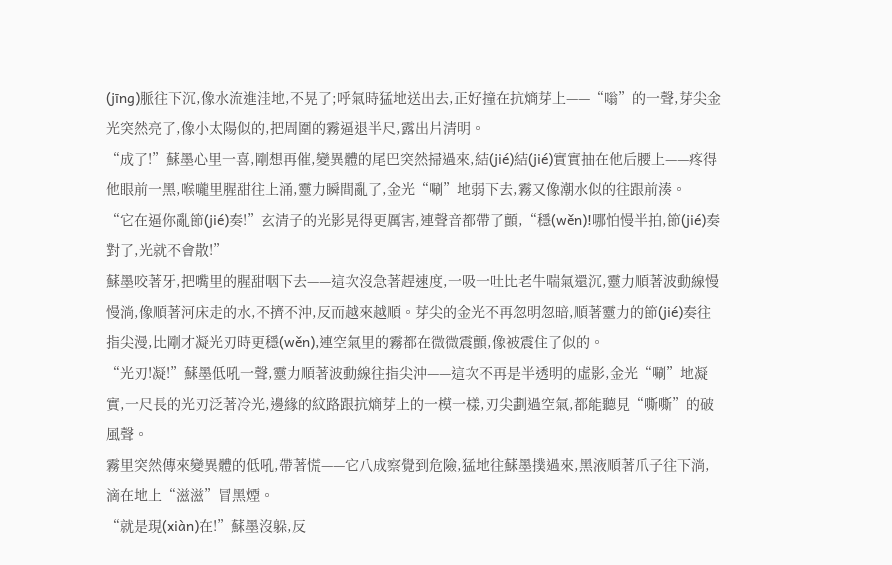(jīng)脈往下沉,像水流進洼地,不晃了;呼氣時猛地送出去,正好撞在抗熵芽上——“嗡”的一聲,芽尖金光突然亮了,像小太陽似的,把周圍的霧逼退半尺,露出片清明。
“成了!”蘇墨心里一喜,剛想再催,變異體的尾巴突然掃過來,結(jié)結(jié)實實抽在他后腰上——疼得他眼前一黑,喉嚨里腥甜往上涌,靈力瞬間亂了,金光“唰”地弱下去,霧又像潮水似的往跟前湊。
“它在逼你亂節(jié)奏!”玄清子的光影晃得更厲害,連聲音都帶了顫,“穩(wěn)!哪怕慢半拍,節(jié)奏對了,光就不會散!”
蘇墨咬著牙,把嘴里的腥甜咽下去——這次沒急著趕速度,一吸一吐比老牛喘氣還沉,靈力順著波動線慢慢淌,像順著河床走的水,不擠不沖,反而越來越順。芽尖的金光不再忽明忽暗,順著靈力的節(jié)奏往指尖漫,比剛才凝光刃時更穩(wěn),連空氣里的霧都在微微震顫,像被震住了似的。
“光刃!凝!”蘇墨低吼一聲,靈力順著波動線往指尖沖——這次不再是半透明的虛影,金光“唰”地凝實,一尺長的光刃泛著冷光,邊緣的紋路跟抗熵芽上的一模一樣,刃尖劃過空氣,都能聽見“嘶嘶”的破風聲。
霧里突然傳來變異體的低吼,帶著慌——它八成察覺到危險,猛地往蘇墨撲過來,黑液順著爪子往下淌,滴在地上“滋滋”冒黑煙。
“就是現(xiàn)在!”蘇墨沒躲,反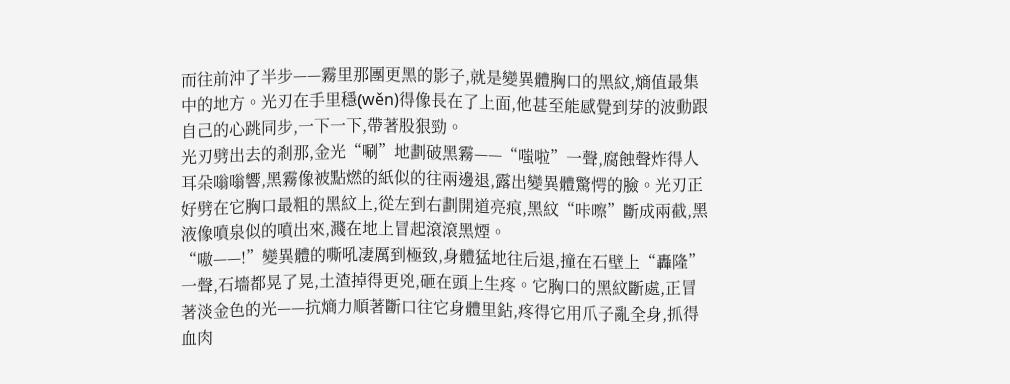而往前沖了半步——霧里那團更黑的影子,就是變異體胸口的黑紋,熵值最集中的地方。光刃在手里穩(wěn)得像長在了上面,他甚至能感覺到芽的波動跟自己的心跳同步,一下一下,帶著股狠勁。
光刃劈出去的剎那,金光“唰”地劃破黑霧——“嗤啦”一聲,腐蝕聲炸得人耳朵嗡嗡響,黑霧像被點燃的紙似的往兩邊退,露出變異體驚愕的臉。光刃正好劈在它胸口最粗的黑紋上,從左到右劃開道亮痕,黑紋“咔嚓”斷成兩截,黑液像噴泉似的噴出來,濺在地上冒起滾滾黑煙。
“嗷——!”變異體的嘶吼凄厲到極致,身體猛地往后退,撞在石壁上“轟隆”一聲,石墻都晃了晃,土渣掉得更兇,砸在頭上生疼。它胸口的黑紋斷處,正冒著淡金色的光——抗熵力順著斷口往它身體里鉆,疼得它用爪子亂全身,抓得血肉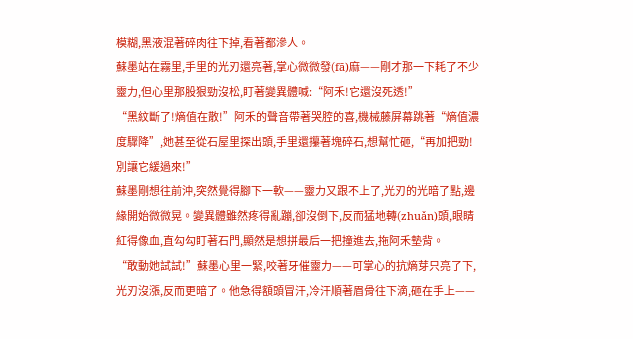模糊,黑液混著碎肉往下掉,看著都滲人。
蘇墨站在霧里,手里的光刃還亮著,掌心微微發(fā)麻——剛才那一下耗了不少靈力,但心里那股狠勁沒松,盯著變異體喊:“阿禾!它還沒死透!”
“黑紋斷了!熵值在散!”阿禾的聲音帶著哭腔的喜,機械藤屏幕跳著“熵值濃度驟降”,她甚至從石屋里探出頭,手里還攥著塊碎石,想幫忙砸,“再加把勁!別讓它緩過來!”
蘇墨剛想往前沖,突然覺得腳下一軟——靈力又跟不上了,光刃的光暗了點,邊緣開始微微晃。變異體雖然疼得亂蹦,卻沒倒下,反而猛地轉(zhuǎn)頭,眼睛紅得像血,直勾勾盯著石門,顯然是想拼最后一把撞進去,拖阿禾墊背。
“敢動她試試!”蘇墨心里一緊,咬著牙催靈力——可掌心的抗熵芽只亮了下,光刃沒漲,反而更暗了。他急得額頭冒汗,冷汗順著眉骨往下滴,砸在手上——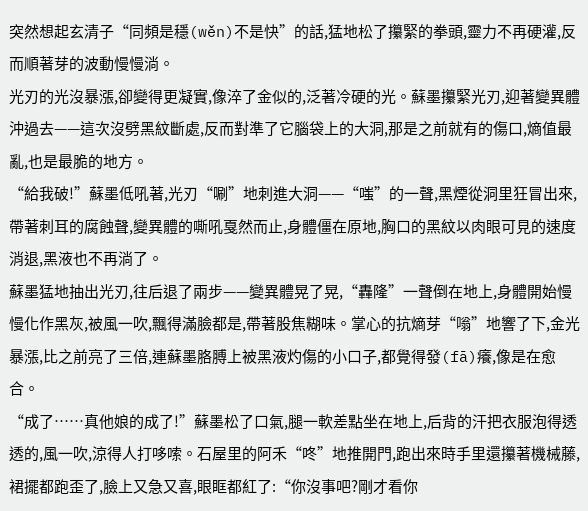突然想起玄清子“同頻是穩(wěn)不是快”的話,猛地松了攥緊的拳頭,靈力不再硬灌,反而順著芽的波動慢慢淌。
光刃的光沒暴漲,卻變得更凝實,像淬了金似的,泛著冷硬的光。蘇墨攥緊光刃,迎著變異體沖過去——這次沒劈黑紋斷處,反而對準了它腦袋上的大洞,那是之前就有的傷口,熵值最亂,也是最脆的地方。
“給我破!”蘇墨低吼著,光刃“唰”地刺進大洞——“嗤”的一聲,黑煙從洞里狂冒出來,帶著刺耳的腐蝕聲,變異體的嘶吼戛然而止,身體僵在原地,胸口的黑紋以肉眼可見的速度消退,黑液也不再淌了。
蘇墨猛地抽出光刃,往后退了兩步——變異體晃了晃,“轟隆”一聲倒在地上,身體開始慢慢化作黑灰,被風一吹,飄得滿臉都是,帶著股焦糊味。掌心的抗熵芽“嗡”地響了下,金光暴漲,比之前亮了三倍,連蘇墨胳膊上被黑液灼傷的小口子,都覺得發(fā)癢,像是在愈合。
“成了……真他娘的成了!”蘇墨松了口氣,腿一軟差點坐在地上,后背的汗把衣服泡得透透的,風一吹,涼得人打哆嗦。石屋里的阿禾“咚”地推開門,跑出來時手里還攥著機械藤,裙擺都跑歪了,臉上又急又喜,眼眶都紅了:“你沒事吧?剛才看你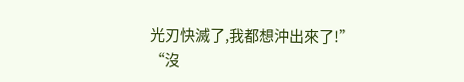光刃快滅了,我都想沖出來了!”
“沒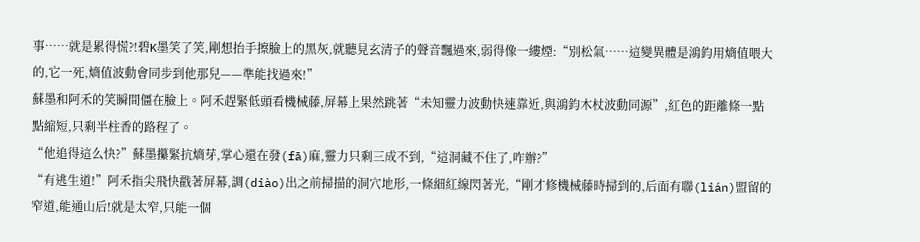事……就是累得慌?!碧K墨笑了笑,剛想抬手擦臉上的黑灰,就聽見玄清子的聲音飄過來,弱得像一縷煙:“別松氣……這變異體是鴻鈞用熵值喂大的,它一死,熵值波動會同步到他那兒——準能找過來!”
蘇墨和阿禾的笑瞬間僵在臉上。阿禾趕緊低頭看機械藤,屏幕上果然跳著“未知靈力波動快速靠近,與鴻鈞木杖波動同源”,紅色的距離條一點點縮短,只剩半柱香的路程了。
“他追得這么快?”蘇墨攥緊抗熵芽,掌心還在發(fā)麻,靈力只剩三成不到,“這洞藏不住了,咋辦?”
“有逃生道!”阿禾指尖飛快戳著屏幕,調(diào)出之前掃描的洞穴地形,一條細紅線閃著光,“剛才修機械藤時掃到的,后面有聯(lián)盟留的窄道,能通山后!就是太窄,只能一個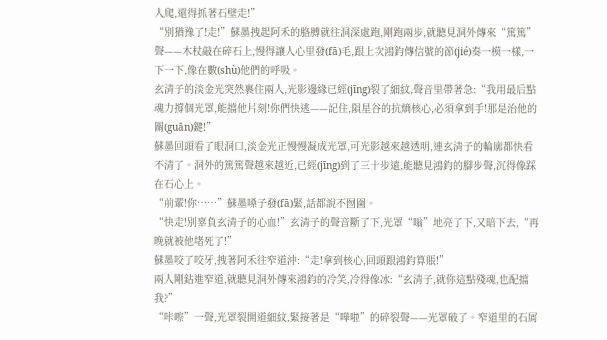人爬,還得抓著石壁走!”
“別猶豫了!走!”蘇墨拽起阿禾的胳膊就往洞深處跑,剛跑兩步,就聽見洞外傳來“篤篤”聲——木杖敲在碎石上,慢得讓人心里發(fā)毛,跟上次鴻鈞傳信號的節(jié)奏一模一樣,一下一下,像在數(shù)他們的呼吸。
玄清子的淡金光突然裹住兩人,光影邊緣已經(jīng)裂了細紋,聲音里帶著急:“我用最后點魂力撐個光罩,能擋他片刻!你們快逃——記住,隕星谷的抗熵核心,必須拿到手!那是治他的關(guān)鍵!”
蘇墨回頭看了眼洞口,淡金光正慢慢凝成光罩,可光影越來越透明,連玄清子的輪廓都快看不清了。洞外的篤篤聲越來越近,已經(jīng)到了三十步遠,能聽見鴻鈞的腳步聲,沉得像踩在石心上。
“前輩!你……”蘇墨嗓子發(fā)緊,話都說不囫圇。
“快走!別辜負玄清子的心血!”玄清子的聲音斷了下,光罩“嗡”地亮了下,又暗下去,“再晚就被他堵死了!”
蘇墨咬了咬牙,拽著阿禾往窄道沖:“走!拿到核心,回頭跟鴻鈞算賬!”
兩人剛鉆進窄道,就聽見洞外傳來鴻鈞的冷笑,冷得像冰:“玄清子,就你這點殘魂,也配擋我?”
“咔嚓”一聲,光罩裂開道細紋,緊接著是“嘩啦”的碎裂聲——光罩破了。窄道里的石屑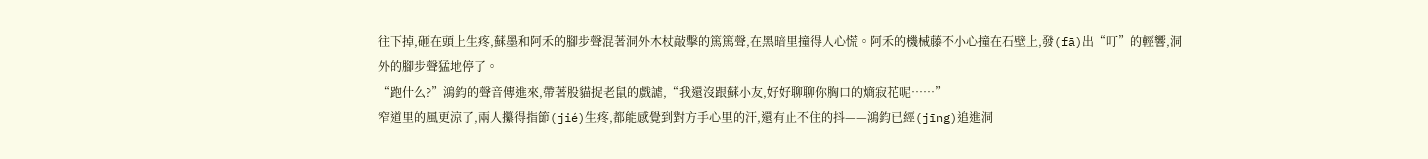往下掉,砸在頭上生疼,蘇墨和阿禾的腳步聲混著洞外木杖敲擊的篤篤聲,在黑暗里撞得人心慌。阿禾的機械藤不小心撞在石壁上,發(fā)出“叮”的輕響,洞外的腳步聲猛地停了。
“跑什么?”鴻鈞的聲音傳進來,帶著股貓捉老鼠的戲謔,“我還沒跟蘇小友,好好聊聊你胸口的熵寂花呢……”
窄道里的風更涼了,兩人攥得指節(jié)生疼,都能感覺到對方手心里的汗,還有止不住的抖——鴻鈞已經(jīng)追進洞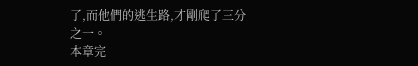了,而他們的逃生路,才剛爬了三分之一。
本章完